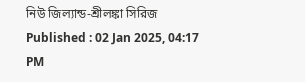নিউ জিল্যান্ড-শ্রীলঙ্কা সিরিজ
Published : 02 Jan 2025, 04:17 PM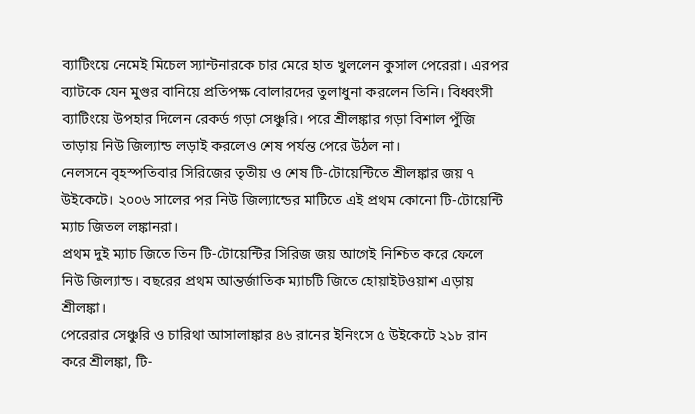ব্যাটিংয়ে নেমেই মিচেল স্যান্টনারকে চার মেরে হাত খুললেন কুসাল পেরেরা। এরপর ব্যাটকে যেন মুগুর বানিয়ে প্রতিপক্ষ বোলারদের তুলাধুনা করলেন তিনি। বিধ্বংসী ব্যাটিংয়ে উপহার দিলেন রেকর্ড গড়া সেঞ্চুরি। পরে শ্রীলঙ্কার গড়া বিশাল পুঁজি তাড়ায় নিউ জিল্যান্ড লড়াই করলেও শেষ পর্যন্ত পেরে উঠল না।
নেলসনে বৃহস্পতিবার সিরিজের তৃতীয় ও শেষ টি-টোয়েন্টিতে শ্রীলঙ্কার জয় ৭ উইকেটে। ২০০৬ সালের পর নিউ জিল্যান্ডের মাটিতে এই প্রথম কোনো টি-টোয়েন্টি ম্যাচ জিতল লঙ্কানরা।
প্রথম দুই ম্যাচ জিতে তিন টি-টোয়েন্টির সিরিজ জয় আগেই নিশ্চিত করে ফেলে নিউ জিল্যান্ড। বছরের প্রথম আন্তর্জাতিক ম্যাচটি জিতে হোয়াইটওয়াশ এড়ায় শ্রীলঙ্কা।
পেরেরার সেঞ্চুরি ও চারিথা আসালাঙ্কার ৪৬ রানের ইনিংসে ৫ উইকেটে ২১৮ রান করে শ্রীলঙ্কা, টি-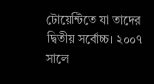টোয়েন্টিতে যা তাদের দ্বিতীয় সর্বোচ্চ। ২০০৭ সালে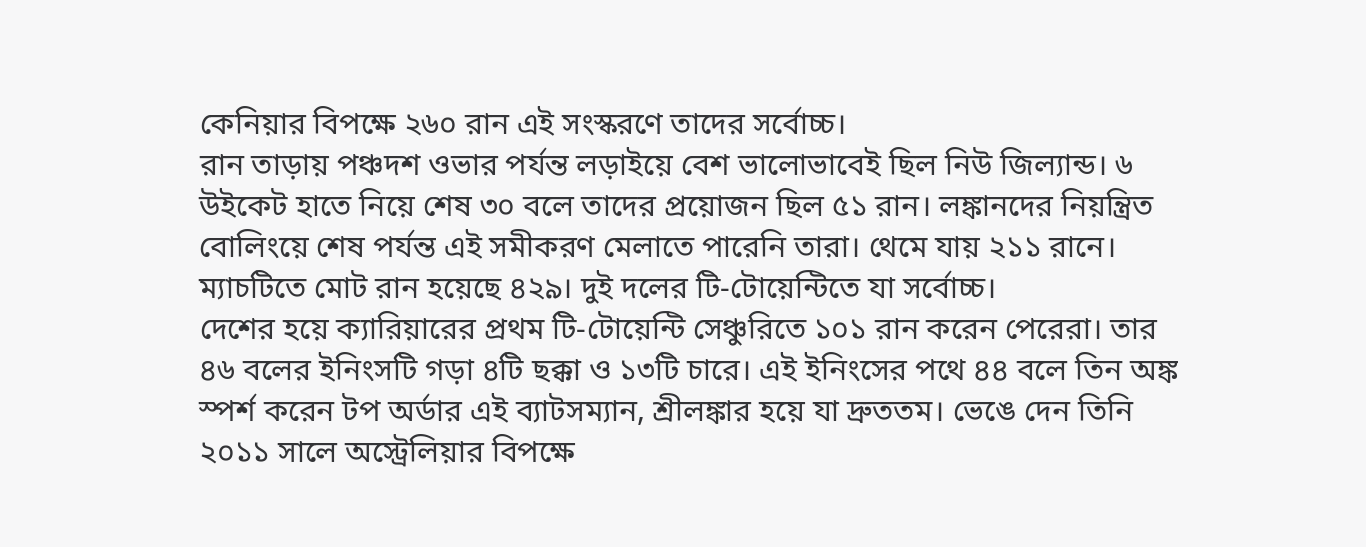কেনিয়ার বিপক্ষে ২৬০ রান এই সংস্করণে তাদের সর্বোচ্চ।
রান তাড়ায় পঞ্চদশ ওভার পর্যন্ত লড়াইয়ে বেশ ভালোভাবেই ছিল নিউ জিল্যান্ড। ৬ উইকেট হাতে নিয়ে শেষ ৩০ বলে তাদের প্রয়োজন ছিল ৫১ রান। লঙ্কানদের নিয়ন্ত্রিত বোলিংয়ে শেষ পর্যন্ত এই সমীকরণ মেলাতে পারেনি তারা। থেমে যায় ২১১ রানে।
ম্যাচটিতে মোট রান হয়েছে ৪২৯। দুই দলের টি-টোয়েন্টিতে যা সর্বোচ্চ।
দেশের হয়ে ক্যারিয়ারের প্রথম টি-টোয়েন্টি সেঞ্চুরিতে ১০১ রান করেন পেরেরা। তার ৪৬ বলের ইনিংসটি গড়া ৪টি ছক্কা ও ১৩টি চারে। এই ইনিংসের পথে ৪৪ বলে তিন অঙ্ক স্পর্শ করেন টপ অর্ডার এই ব্যাটসম্যান, শ্রীলঙ্কার হয়ে যা দ্রুততম। ভেঙে দেন তিনি ২০১১ সালে অস্ট্রেলিয়ার বিপক্ষে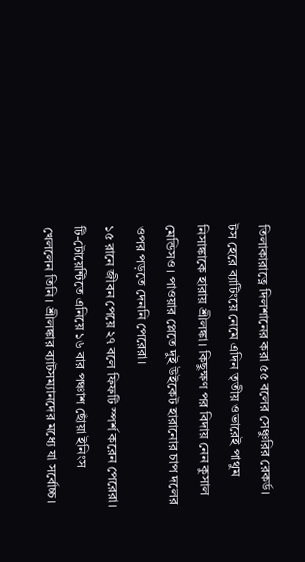তিলাকারাত্নে দিলশানের করা ৫৫ বলের সেঞ্চুরির রেকর্ড।
টস হেরে ব্যাটিংয়ে নেমে এদিন তৃতীয় ওভারেই পাথুম নিসাঙ্কাকে হারায় শ্রীলঙ্কা। কিছুক্ষণ পর বিদায় নেন কুসাল মেন্ডিসও। পাওয়ার প্লেতে দুই উইকেট হারানোর চাপ দলের ওপর পড়তে দেননি পেরেরা।
১৫ রানে জীবন পেয়ে ২৭ বলে ফিফটি স্পর্শ করেন পেরেরা। টি-টোয়েন্টিতে এনিয়ে ১৬ বার পঞ্চাশ ছোঁয়া ইনিংস খেললেন তিনি। শ্রীলঙ্কার ব্যাটসম্যানদের মধ্যে যা সর্বোচ্চ।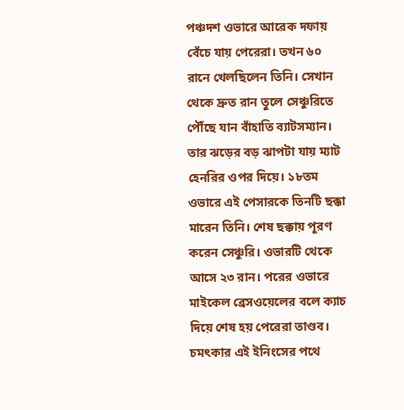পঞ্চদশ ওভারে আরেক দফায় বেঁচে যায় পেরেরা। তখন ৬০ রানে খেলছিলেন তিনি। সেখান থেকে দ্রুত রান তুলে সেঞ্চুরিতে পৌঁছে যান বাঁহাতি ব্যাটসম্যান।
তার ঝড়ের বড় ঝাপটা যায় ম্যাট হেনরির ওপর দিয়ে। ১৮তম ওভারে এই পেসারকে তিনটি ছক্কা মারেন তিনি। শেষ ছক্কায় পূরণ করেন সেঞ্চুরি। ওভারটি থেকে আসে ২৩ রান। পরের ওভারে মাইকেল ব্রেসওয়েলের বলে ক্যাচ দিয়ে শেষ হয় পেরেরা তাণ্ডব।
চমৎকার এই ইনিংসের পথে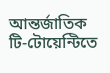আন্তর্জাতিক টি-টোয়েন্টিতে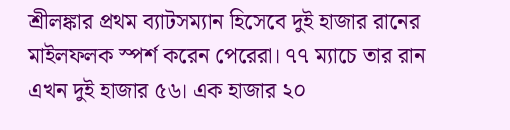শ্রীলঙ্কার প্রথম ব্যাটসম্যান হিসেবে দুই হাজার রানের মাইলফলক স্পর্শ করেন পেরেরা। ৭৭ ম্যাচে তার রান এখন দুই হাজার ৫৬। এক হাজার ২০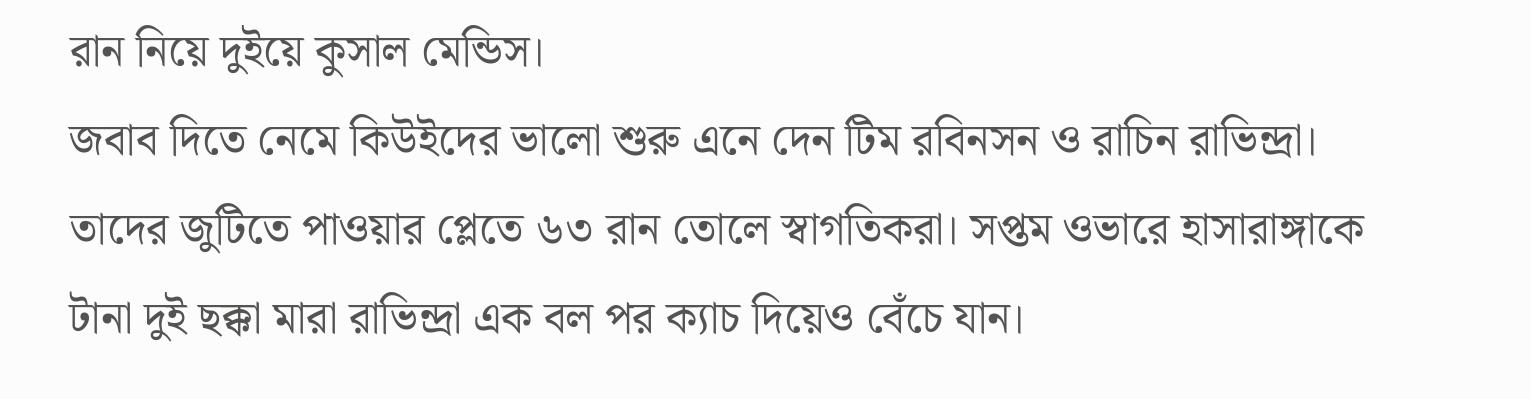রান নিয়ে দুইয়ে কুসাল মেন্ডিস।
জবাব দিতে নেমে কিউইদের ভালো শুরু এনে দেন টিম রবিনসন ও রাচিন রাভিন্দ্রা। তাদের জুটিতে পাওয়ার প্লেতে ৬৩ রান তোলে স্বাগতিকরা। সপ্তম ওভারে হাসারাঙ্গাকে টানা দুই ছক্কা মারা রাভিন্দ্রা এক বল পর ক্যাচ দিয়েও বেঁচে যান।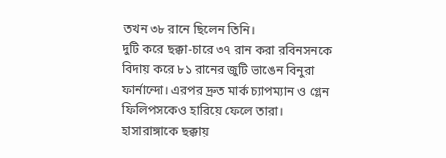তখন ৩৮ রানে ছিলেন তিনি।
দুটি করে ছক্কা-চারে ৩৭ রান করা রবিনসনকে বিদায় করে ৮১ রানের জুটি ভাঙেন বিনুরা ফার্নান্দো। এরপর দ্রুত মার্ক চ্যাপম্যান ও গ্লেন ফিলিপসকেও হারিয়ে ফেলে তারা।
হাসারাঙ্গাকে ছক্কায়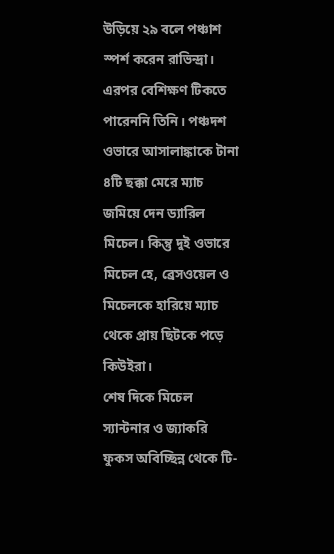উড়িয়ে ২৯ বলে পঞ্চাশ স্পর্শ করেন রাভিন্দ্রা। এরপর বেশিক্ষণ টিকতে পারেননি তিনি। পঞ্চদশ ওভারে আসালাঙ্কাকে টানা ৪টি ছক্কা মেরে ম্যাচ জমিয়ে দেন ড্যারিল মিচেল। কিন্তু দুই ওভারে মিচেল হে, ব্রেসওয়েল ও মিচেলকে হারিয়ে ম্যাচ থেকে প্রায় ছিটকে পড়ে কিউইরা।
শেষ দিকে মিচেল স্যান্টনার ও জ্যাকরি ফুকস অবিচ্ছিন্ন থেকে টি-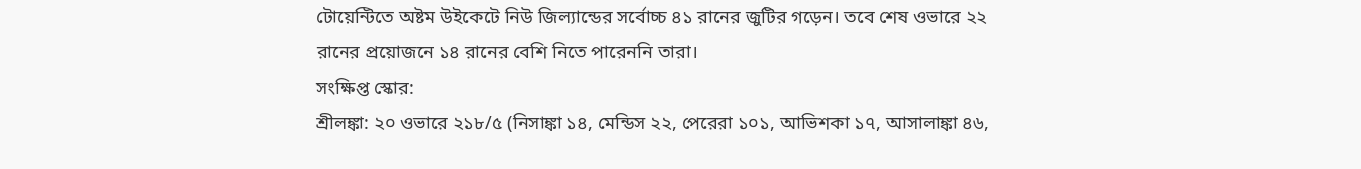টোয়েন্টিতে অষ্টম উইকেটে নিউ জিল্যান্ডের সর্বোচ্চ ৪১ রানের জুটির গড়েন। তবে শেষ ওভারে ২২ রানের প্রয়োজনে ১৪ রানের বেশি নিতে পারেননি তারা।
সংক্ষিপ্ত স্কোর:
শ্রীলঙ্কা: ২০ ওভারে ২১৮/৫ (নিসাঙ্কা ১৪, মেন্ডিস ২২, পেরেরা ১০১, আভিশকা ১৭, আসালাঙ্কা ৪৬,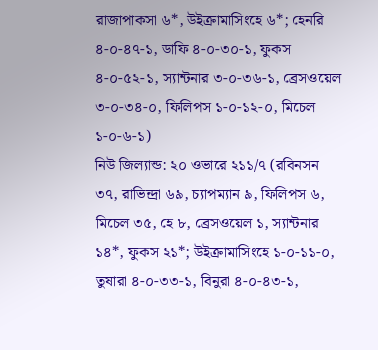রাজাপাকসা ৬*, উইক্রামাসিংহে ৬*; হেনরি ৪-০-৪৭-১, ডাফি ৪-০-৩০-১, ফুকস ৪-০-৫২-১, স্যান্টনার ৩-০-৩৬-১, ব্রেসওয়েল ৩-০-৩৪-০, ফিলিপস ১-০-১২-০, মিচেল ১-০-৬-১)
নিউ জিল্যান্ড: ২০ ওভারে ২১১/৭ (রবিনসন ৩৭, রাভিন্দ্রা ৬৯, চ্যাপম্যান ৯, ফিলিপস ৬, মিচেল ৩৫, হে ৮, ব্রেসওয়েল ১, স্যান্টনার ১৪*, ফুকস ২১*; উইক্রামাসিংহে ১-০-১১-০, তুষারা ৪-০-৩৩-১, বিনুরা ৪-০-৪৩-১,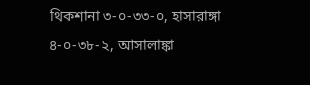থিকশানা ৩-০-৩৩-০, হাসারাঙ্গা ৪-০-৩৮-২, আসালাঙ্কা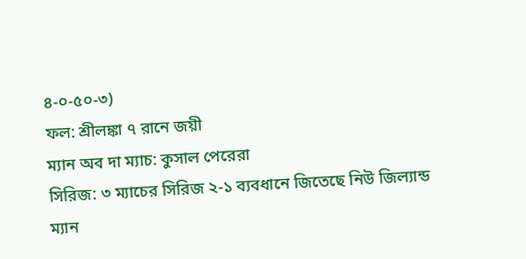৪-০-৫০-৩)
ফল: শ্রীলঙ্কা ৭ রানে জয়ী
ম্যান অব দা ম্যাচ: কুসাল পেরেরা
সিরিজ: ৩ ম্যাচের সিরিজ ২-১ ব্যবধানে জিতেছে নিউ জিল্যান্ড
ম্যান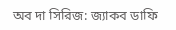অব দা সিরিজ: জ্যাকব ডাফি